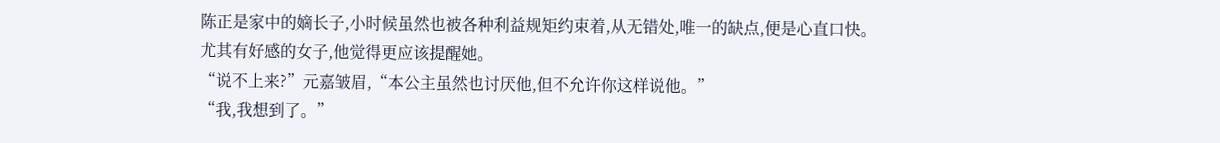陈正是家中的嫡长子,小时候虽然也被各种利益规矩约束着,从无错处,唯一的缺点,便是心直口快。
尤其有好感的女子,他觉得更应该提醒她。
“说不上来?”元嘉皱眉,“本公主虽然也讨厌他,但不允许你这样说他。”
“我,我想到了。”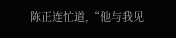陈正连忙道,“他与我见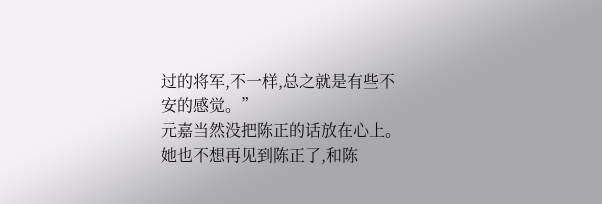过的将军,不一样,总之就是有些不安的感觉。”
元嘉当然没把陈正的话放在心上。
她也不想再见到陈正了,和陈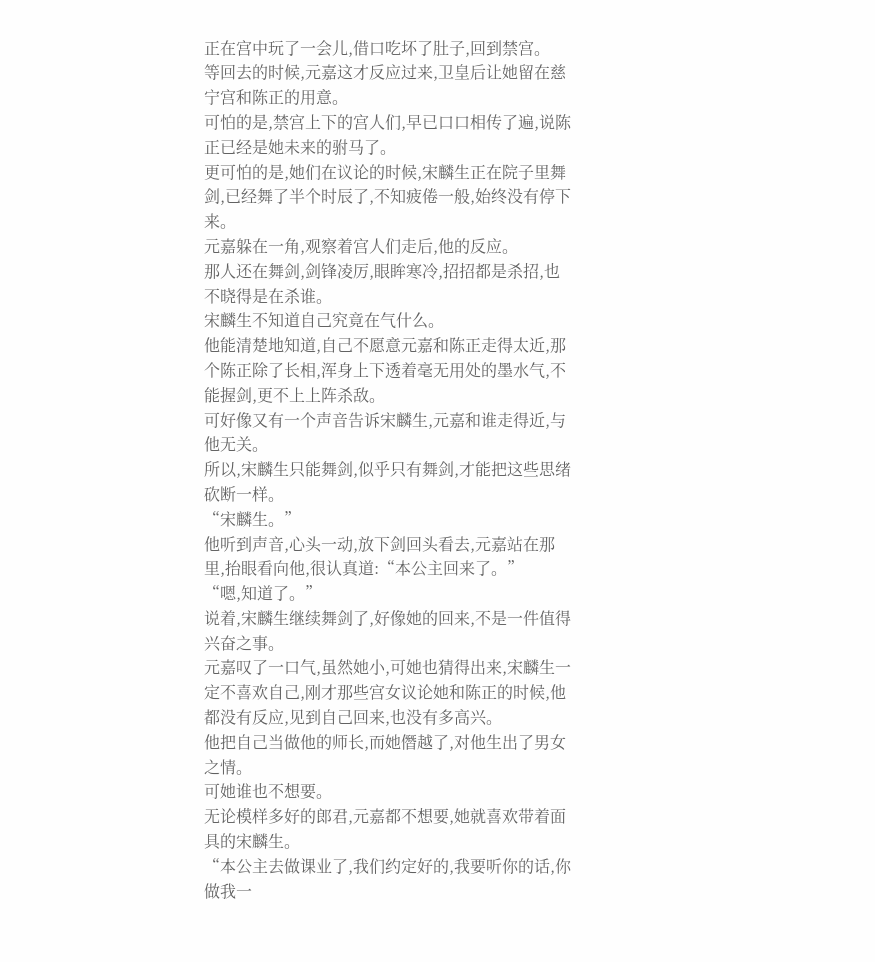正在宫中玩了一会儿,借口吃坏了肚子,回到禁宫。
等回去的时候,元嘉这才反应过来,卫皇后让她留在慈宁宫和陈正的用意。
可怕的是,禁宫上下的宫人们,早已口口相传了遍,说陈正已经是她未来的驸马了。
更可怕的是,她们在议论的时候,宋麟生正在院子里舞剑,已经舞了半个时辰了,不知疲倦一般,始终没有停下来。
元嘉躲在一角,观察着宫人们走后,他的反应。
那人还在舞剑,剑锋凌厉,眼眸寒冷,招招都是杀招,也不晓得是在杀谁。
宋麟生不知道自己究竟在气什么。
他能清楚地知道,自己不愿意元嘉和陈正走得太近,那个陈正除了长相,浑身上下透着毫无用处的墨水气,不能握剑,更不上上阵杀敌。
可好像又有一个声音告诉宋麟生,元嘉和谁走得近,与他无关。
所以,宋麟生只能舞剑,似乎只有舞剑,才能把这些思绪砍断一样。
“宋麟生。”
他听到声音,心头一动,放下剑回头看去,元嘉站在那里,抬眼看向他,很认真道:“本公主回来了。”
“嗯,知道了。”
说着,宋麟生继续舞剑了,好像她的回来,不是一件值得兴奋之事。
元嘉叹了一口气,虽然她小,可她也猜得出来,宋麟生一定不喜欢自己,刚才那些宫女议论她和陈正的时候,他都没有反应,见到自己回来,也没有多高兴。
他把自己当做他的师长,而她僭越了,对他生出了男女之情。
可她谁也不想要。
无论模样多好的郎君,元嘉都不想要,她就喜欢带着面具的宋麟生。
“本公主去做课业了,我们约定好的,我要听你的话,你做我一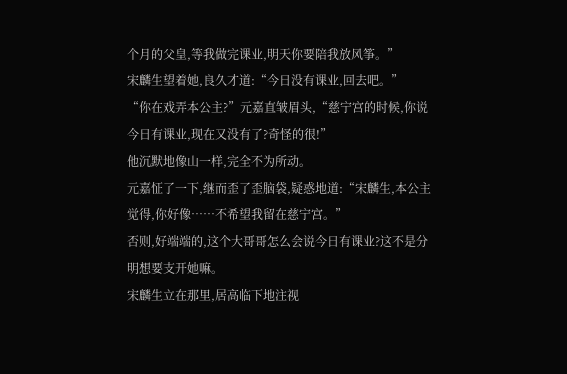个月的父皇,等我做完课业,明天你要陪我放风筝。”
宋麟生望着她,良久才道:“今日没有课业,回去吧。”
“你在戏弄本公主?”元嘉直皱眉头,“慈宁宫的时候,你说今日有课业,现在又没有了?奇怪的很!”
他沉默地像山一样,完全不为所动。
元嘉怔了一下,继而歪了歪脑袋,疑惑地道:“宋麟生,本公主觉得,你好像……不希望我留在慈宁宫。”
否则,好端端的,这个大哥哥怎么会说今日有课业?这不是分明想要支开她嘛。
宋麟生立在那里,居高临下地注视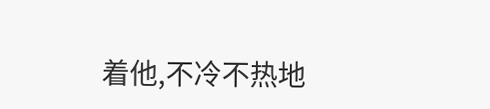着他,不冷不热地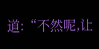道:“不然呢,让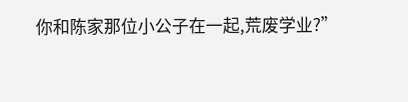你和陈家那位小公子在一起,荒废学业?”